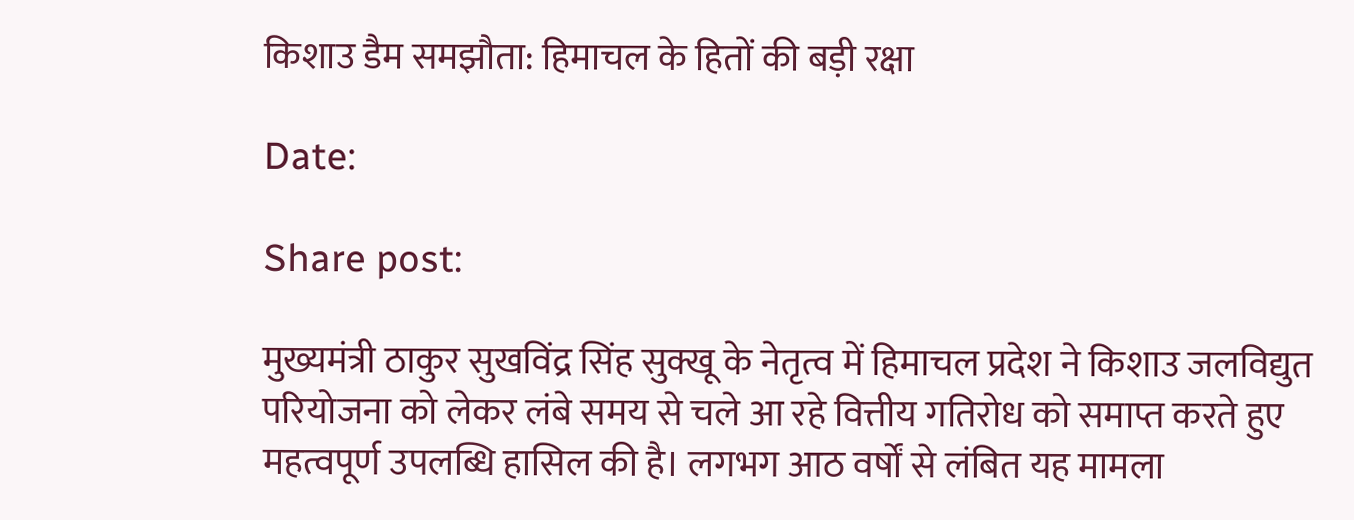किशाउ डैम समझौता: हिमाचल के हितों की बड़ी रक्षा

Date:

Share post:

मुख्यमंत्री ठाकुर सुखविंद्र सिंह सुक्खू के नेतृत्व में हिमाचल प्रदेश ने किशाउ जलविद्युत परियोजना को लेकर लंबे समय से चले आ रहे वित्तीय गतिरोध को समाप्त करते हुए महत्वपूर्ण उपलब्धि हासिल की है। लगभग आठ वर्षों से लंबित यह मामला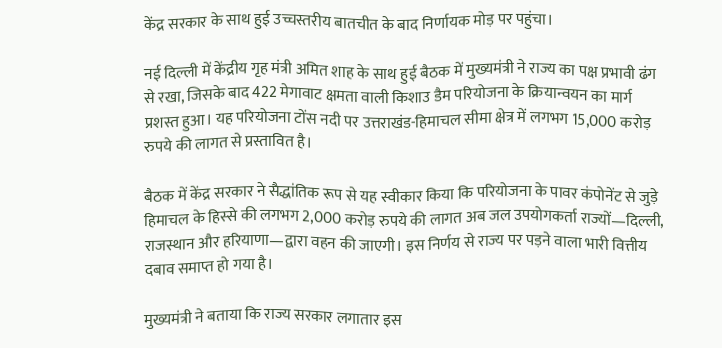केंद्र सरकार के साथ हुई उच्चस्तरीय बातचीत के बाद निर्णायक मोड़ पर पहुंचा।

नई दिल्ली में केंद्रीय गृह मंत्री अमित शाह के साथ हुई बैठक में मुख्यमंत्री ने राज्य का पक्ष प्रभावी ढंग से रखा, जिसके बाद 422 मेगावाट क्षमता वाली किशाउ डैम परियोजना के क्रियान्वयन का मार्ग प्रशस्त हुआ। यह परियोजना टोंस नदी पर उत्तराखंड-हिमाचल सीमा क्षेत्र में लगभग 15,000 करोड़ रुपये की लागत से प्रस्तावित है।

बैठक में केंद्र सरकार ने सैद्धांतिक रूप से यह स्वीकार किया कि परियोजना के पावर कंपोनेंट से जुड़े हिमाचल के हिस्से की लगभग 2,000 करोड़ रुपये की लागत अब जल उपयोगकर्ता राज्यों—दिल्ली, राजस्थान और हरियाणा—द्वारा वहन की जाएगी। इस निर्णय से राज्य पर पड़ने वाला भारी वित्तीय दबाव समाप्त हो गया है।

मुख्यमंत्री ने बताया कि राज्य सरकार लगातार इस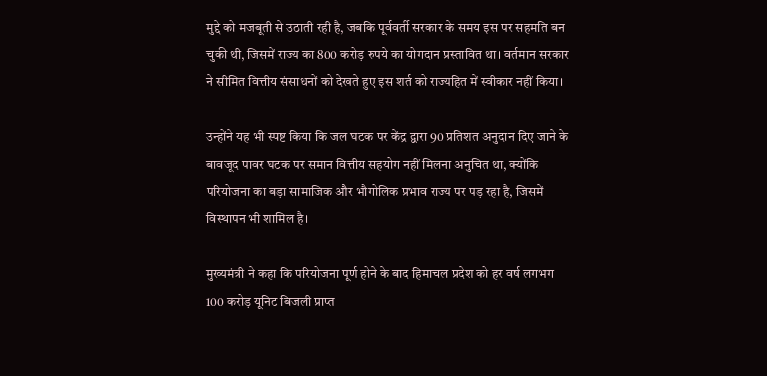मुद्दे को मजबूती से उठाती रही है, जबकि पूर्ववर्ती सरकार के समय इस पर सहमति बन चुकी थी, जिसमें राज्य का 800 करोड़ रुपये का योगदान प्रस्तावित था। वर्तमान सरकार ने सीमित वित्तीय संसाधनों को देखते हुए इस शर्त को राज्यहित में स्वीकार नहीं किया।

उन्होंने यह भी स्पष्ट किया कि जल घटक पर केंद्र द्वारा 90 प्रतिशत अनुदान दिए जाने के बावजूद पावर घटक पर समान वित्तीय सहयोग नहीं मिलना अनुचित था, क्योंकि परियोजना का बड़ा सामाजिक और भौगोलिक प्रभाव राज्य पर पड़ रहा है, जिसमें विस्थापन भी शामिल है।

मुख्यमंत्री ने कहा कि परियोजना पूर्ण होने के बाद हिमाचल प्रदेश को हर वर्ष लगभग 100 करोड़ यूनिट बिजली प्राप्त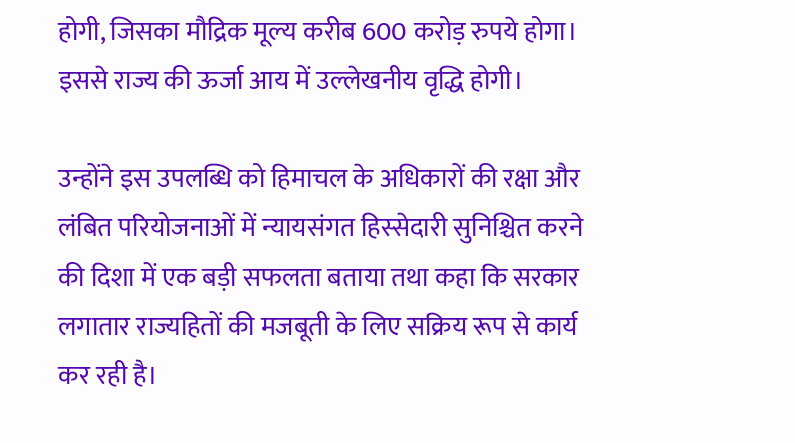होगी, जिसका मौद्रिक मूल्य करीब 600 करोड़ रुपये होगा। इससे राज्य की ऊर्जा आय में उल्लेखनीय वृद्धि होगी।

उन्होंने इस उपलब्धि को हिमाचल के अधिकारों की रक्षा और लंबित परियोजनाओं में न्यायसंगत हिस्सेदारी सुनिश्चित करने की दिशा में एक बड़ी सफलता बताया तथा कहा कि सरकार लगातार राज्यहितों की मजबूती के लिए सक्रिय रूप से कार्य कर रही है।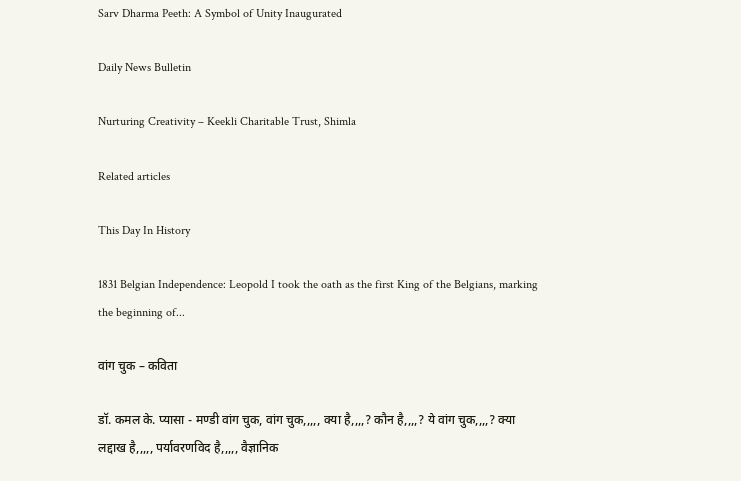Sarv Dharma Peeth: A Symbol of Unity Inaugurated

Daily News Bulletin

Nurturing Creativity – Keekli Charitable Trust, Shimla

Related articles

This Day In History

1831 Belgian Independence: Leopold I took the oath as the first King of the Belgians, marking the beginning of...

वांग चुक – कविता

डॉ. कमल के. प्यासा - मण्डी वांग चुक, वांग चुक,,,,, क्या है,,,,? कौन है,,,,? ये वांग चुक,,,,? क्या लद्दाख है,,,,, पर्यावरणविद है,,,,, वैज्ञानिक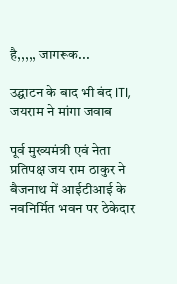है,,,,, जागरूक...

उद्घाटन के बाद भी बंद ITI, जयराम ने मांगा जवाब

पूर्व मुख्यमंत्री एवं नेता प्रतिपक्ष जय राम ठाकुर ने बैजनाथ में आईटीआई के नवनिर्मित भवन पर ठेकेदार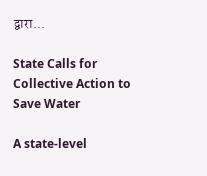द्वारा...

State Calls for Collective Action to Save Water

A state-level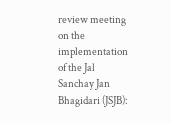review meeting on the implementation of the Jal Sanchay Jan Bhagidari (JSJB):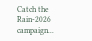Catch the Rain-2026 campaign...